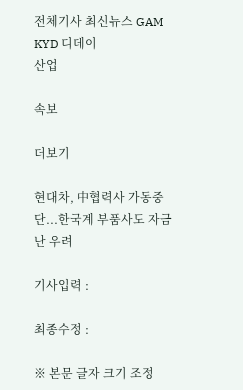전체기사 최신뉴스 GAM
KYD 디데이
산업

속보

더보기

현대차, 中협력사 가동중단...한국계 부품사도 자금난 우려

기사입력 :

최종수정 :

※ 본문 글자 크기 조정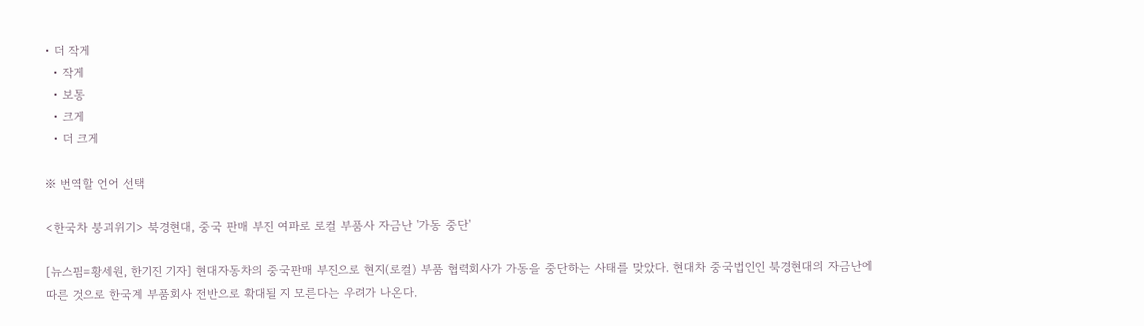• 더 작게
  • 작게
  • 보통
  • 크게
  • 더 크게

※ 번역할 언어 선택

<한국차 붕괴위기> 북경현대, 중국 판매 부진 여파로 로컬 부품사 자금난 '가동 중단'

[뉴스핌=황세원, 한기진 기자] 현대자동차의 중국판매 부진으로 현지(로컬) 부품 협력회사가 가동을 중단하는 사태를 맞았다. 현대차 중국법인인 북경현대의 자금난에 따른 것으로 한국계 부품회사 전반으로 확대될 지 모른다는 우려가 나온다.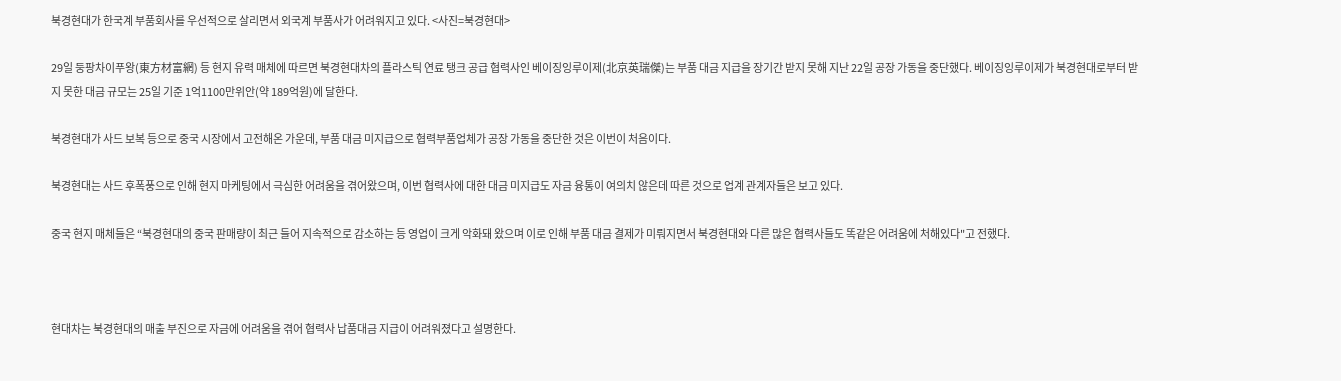북경현대가 한국계 부품회사를 우선적으로 살리면서 외국계 부품사가 어려워지고 있다. <사진=북경현대>

29일 둥팡차이푸왕(東方材富網) 등 현지 유력 매체에 따르면 북경현대차의 플라스틱 연료 탱크 공급 협력사인 베이징잉루이제(北京英瑞傑)는 부품 대금 지급을 장기간 받지 못해 지난 22일 공장 가동을 중단했다. 베이징잉루이제가 북경현대로부터 받지 못한 대금 규모는 25일 기준 1억1100만위안(약 189억원)에 달한다.

북경현대가 사드 보복 등으로 중국 시장에서 고전해온 가운데, 부품 대금 미지급으로 협력부품업체가 공장 가동을 중단한 것은 이번이 처음이다.

북경현대는 사드 후폭풍으로 인해 현지 마케팅에서 극심한 어려움을 겪어왔으며, 이번 협력사에 대한 대금 미지급도 자금 융통이 여의치 않은데 따른 것으로 업계 관계자들은 보고 있다.

중국 현지 매체들은 “북경현대의 중국 판매량이 최근 들어 지속적으로 감소하는 등 영업이 크게 악화돼 왔으며 이로 인해 부품 대금 결제가 미뤄지면서 북경현대와 다른 많은 협력사들도 똑같은 어려움에 처해있다"고 전했다.



현대차는 북경현대의 매출 부진으로 자금에 어려움을 겪어 협력사 납품대금 지급이 어려워졌다고 설명한다.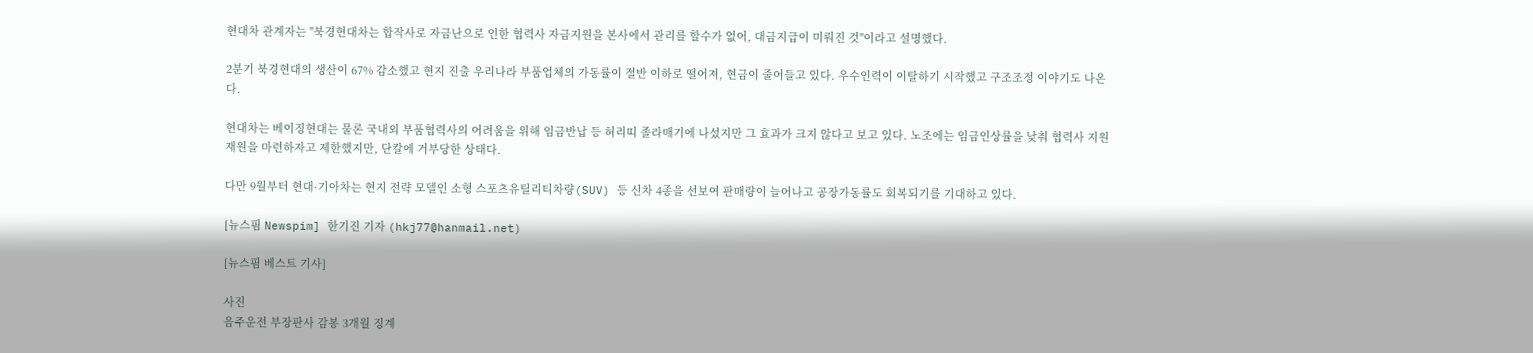현대차 관계자는 "북경현대차는 합작사로 자금난으로 인한 협력사 자금지원을 본사에서 관리를 할수가 없어, 대금지급이 미뤄진 것"이라고 설명했다.

2분기 북경현대의 생산이 67% 감소했고 현지 진출 우리나라 부품업체의 가동률이 절반 이하로 떨어져, 현금이 줄어들고 있다. 우수인력이 이탈하기 시작했고 구조조정 이야기도 나온다.

현대차는 베이징현대는 물론 국내외 부품협력사의 어려움을 위해 임금반납 등 허리띠 졸라매기에 나섰지만 그 효과가 크지 않다고 보고 있다. 노조에는 임금인상률을 낮춰 협력사 지원 재원을 마련하자고 제한했지만, 단칼에 거부당한 상태다.

다만 9월부터 현대·기아차는 현지 전략 모델인 소형 스포츠유틸리티차량(SUV) 등 신차 4종을 선보여 판매량이 늘어나고 공장가동률도 회복되기를 기대하고 있다.

[뉴스핌 Newspim] 한기진 기자 (hkj77@hanmail.net)

[뉴스핌 베스트 기사]

사진
음주운전 부장판사 감봉 3개월 징계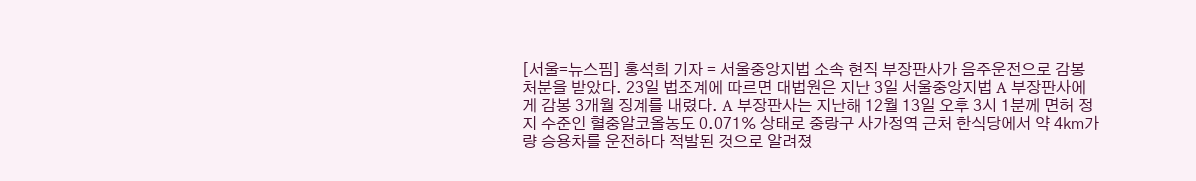[서울=뉴스핌] 홍석희 기자 = 서울중앙지법 소속 현직 부장판사가 음주운전으로 감봉 처분을 받았다. 23일 법조계에 따르면 대법원은 지난 3일 서울중앙지법 A 부장판사에게 감봉 3개월 징계를 내렸다. A 부장판사는 지난해 12월 13일 오후 3시 1분께 면허 정지 수준인 혈중알코올농도 0.071% 상태로 중랑구 사가정역 근처 한식당에서 약 4㎞가량 승용차를 운전하다 적발된 것으로 알려졌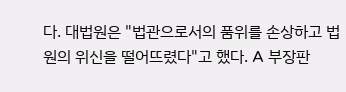다. 대법원은 "법관으로서의 품위를 손상하고 법원의 위신을 떨어뜨렸다"고 했다. A 부장판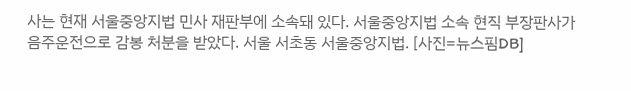사는 현재 서울중앙지법 민사 재판부에 소속돼 있다. 서울중앙지법 소속 현직 부장판사가 음주운전으로 감봉 처분을 받았다. 서울 서초동 서울중앙지법. [사진=뉴스핌DB]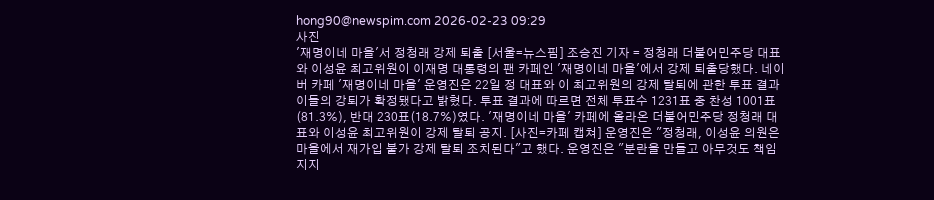hong90@newspim.com 2026-02-23 09:29
사진
'재명이네 마을'서 정청래 강제 퇴출 [서울=뉴스핌] 조승진 기자 = 정청래 더불어민주당 대표와 이성윤 최고위원이 이재명 대통령의 팬 카페인 '재명이네 마을'에서 강제 퇴출당했다. 네이버 카페 '재명이네 마을' 운영진은 22일 정 대표와 이 최고위원의 강제 탈퇴에 관한 투표 결과 이들의 강퇴가 확정됐다고 밝혔다. 투표 결과에 따르면 전체 투표수 1231표 중 찬성 1001표(81.3%), 반대 230표(18.7%)였다. '재명이네 마을' 카페에 올라온 더불어민주당 정청래 대표와 이성윤 최고위원이 강제 탈퇴 공지. [사진=카페 캡쳐] 운영진은 "정청래, 이성윤 의원은 마을에서 재가입 불가 강제 탈퇴 조치된다"고 했다. 운영진은 "분란을 만들고 아무것도 책임지지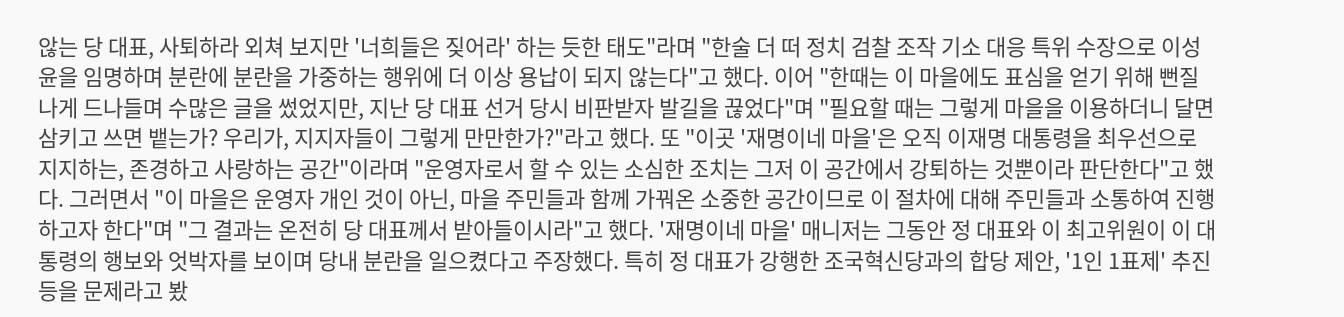않는 당 대표, 사퇴하라 외쳐 보지만 '너희들은 짖어라' 하는 듯한 태도"라며 "한술 더 떠 정치 검찰 조작 기소 대응 특위 수장으로 이성윤을 임명하며 분란에 분란을 가중하는 행위에 더 이상 용납이 되지 않는다"고 했다. 이어 "한때는 이 마을에도 표심을 얻기 위해 뻔질나게 드나들며 수많은 글을 썼었지만, 지난 당 대표 선거 당시 비판받자 발길을 끊었다"며 "필요할 때는 그렇게 마을을 이용하더니 달면 삼키고 쓰면 뱉는가? 우리가, 지지자들이 그렇게 만만한가?"라고 했다. 또 "이곳 '재명이네 마을'은 오직 이재명 대통령을 최우선으로 지지하는, 존경하고 사랑하는 공간"이라며 "운영자로서 할 수 있는 소심한 조치는 그저 이 공간에서 강퇴하는 것뿐이라 판단한다"고 했다. 그러면서 "이 마을은 운영자 개인 것이 아닌, 마을 주민들과 함께 가꿔온 소중한 공간이므로 이 절차에 대해 주민들과 소통하여 진행하고자 한다"며 "그 결과는 온전히 당 대표께서 받아들이시라"고 했다. '재명이네 마을' 매니저는 그동안 정 대표와 이 최고위원이 이 대통령의 행보와 엇박자를 보이며 당내 분란을 일으켰다고 주장했다. 특히 정 대표가 강행한 조국혁신당과의 합당 제안, '1인 1표제' 추진 등을 문제라고 봤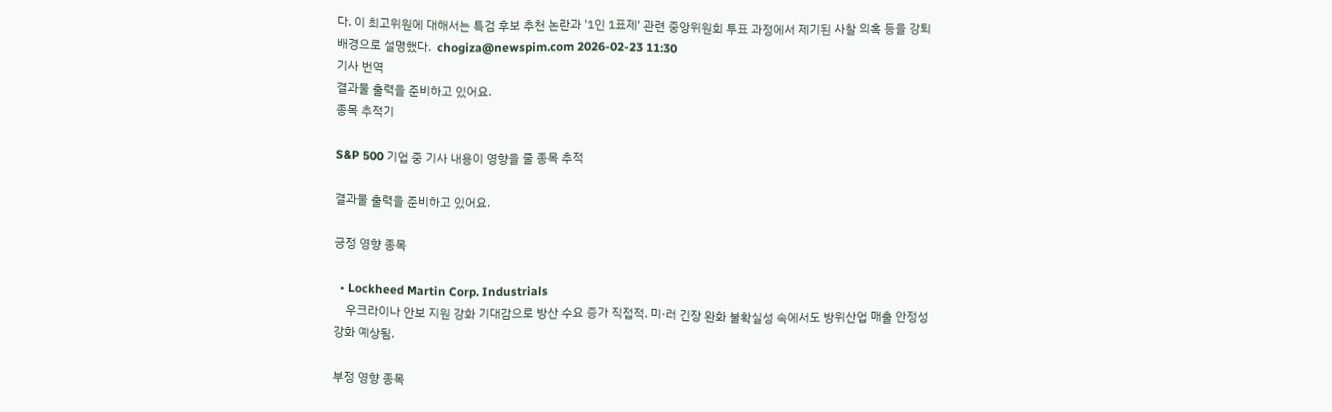다. 이 최고위원에 대해서는 특검 후보 추천 논란과 '1인 1표제' 관련 중앙위원회 투표 과정에서 제기된 사찰 의혹 등을 강퇴 배경으로 설명했다.  chogiza@newspim.com 2026-02-23 11:30
기사 번역
결과물 출력을 준비하고 있어요.
종목 추적기

S&P 500 기업 중 기사 내용이 영향을 줄 종목 추적

결과물 출력을 준비하고 있어요.

긍정 영향 종목

  • Lockheed Martin Corp. Industrials
    우크라이나 안보 지원 강화 기대감으로 방산 수요 증가 직접적. 미·러 긴장 완화 불확실성 속에서도 방위산업 매출 안정성 강화 예상됨.

부정 영향 종목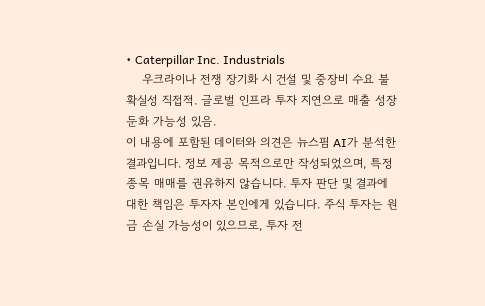• Caterpillar Inc. Industrials
    우크라이나 전쟁 장기화 시 건설 및 중장비 수요 불확실성 직접적. 글로벌 인프라 투자 지연으로 매출 성장 둔화 가능성 있음.
이 내용에 포함된 데이터와 의견은 뉴스핌 AI가 분석한 결과입니다. 정보 제공 목적으로만 작성되었으며, 특정 종목 매매를 권유하지 않습니다. 투자 판단 및 결과에 대한 책임은 투자자 본인에게 있습니다. 주식 투자는 원금 손실 가능성이 있으므로, 투자 전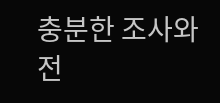충분한 조사와 전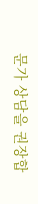문가 상담을 권장합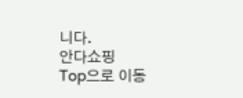니다.
안다쇼핑
Top으로 이동